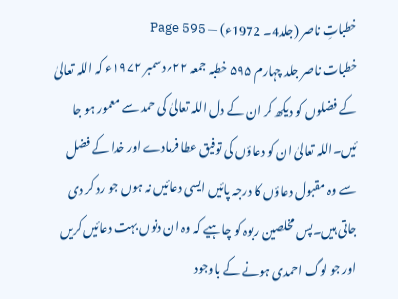خطباتِ ناصر (جلد4۔ 1972ء) — Page 595
خطبات ناصر جلد چہارم ۵۹۵ خطبہ جمعہ ۲۲؍دسمبر ۱۹۷۲ء کہ اللہ تعالیٰ کے فضلوں کو دیکھ کر ان کے دل اللہ تعالیٰ کی حمد سے معمور ہو جا ئیں۔اللہ تعالیٰ ان کو دعاؤں کی توفیق عطا فرمادے اور خدا کے فضل سے وہ مقبول دعاؤں کا درجہ پائیں ایسی دعائیں نہ ہوں جو رد کر دی جاتی ہیں۔پس مخلصین ربوہ کو چاہیے کہ وہ ان دنوں بہت دعائیں کریں اور جو لوگ احمدی ہونے کے باوجود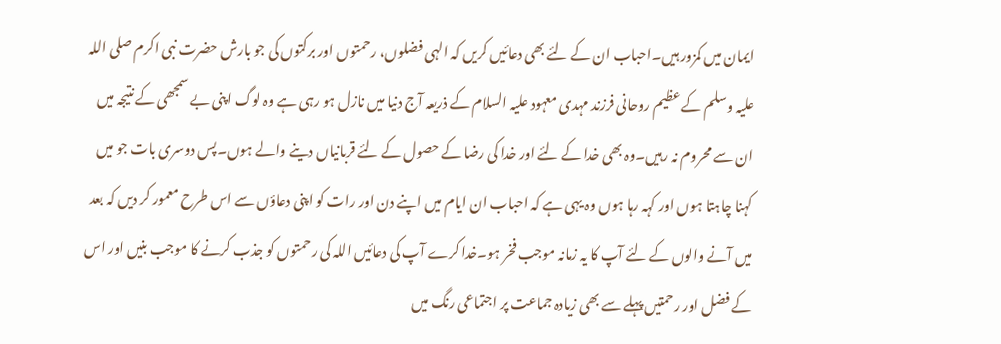ایمان میں کمزور ہیں۔احباب ان کے لئے بھی دعائیں کریں کہ الہی فضلوں، رحمتوں اور برکتوں کی جو بارش حضرت نبی اکرم صلی اللہ علیہ وسلم کے عظیم روحانی فرزند مہدی معہود علیہ السلام کے ذریعہ آج دنیا میں نازل ہو رہی ہے وہ لوگ اپنی بے سمجھی کے نتیجہ میں ان سے محروم نہ رہیں۔وہ بھی خدا کے لئے اور خدا کی رضا کے حصول کے لئے قربانیاں دینے والے ہوں۔پس دوسری بات جو میں کہنا چاہتا ہوں اور کہہ رہا ہوں وہ یہی ہے کہ احباب ان ایام میں اپنے دن اور رات کو اپنی دعاؤں سے اس طرح معمور کر دیں کہ بعد میں آنے والوں کے لئے آپ کا یہ زمانہ موجب فخر ہو۔خدا کرے آپ کی دعائیں اللہ کی رحمتوں کو جذب کرنے کا موجب بنیں اور اس کے فضل اور رحمتیں پہلے سے بھی زیادہ جماعت پر اجتماعی رنگ میں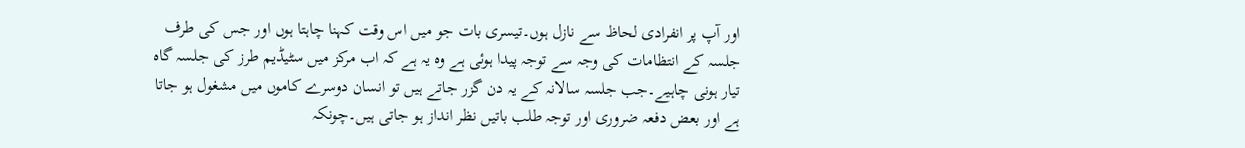اور آپ پر انفرادی لحاظ سے نازل ہوں۔تیسری بات جو میں اس وقت کہنا چاہتا ہوں اور جس کی طرف جلسہ کے انتظامات کی وجہ سے توجہ پیدا ہوئی ہے وہ یہ ہے کہ اب مرکز میں سٹیڈیم طرز کی جلسہ گاہ تیار ہونی چاہیے۔جب جلسہ سالانہ کے یہ دن گزر جاتے ہیں تو انسان دوسرے کاموں میں مشغول ہو جاتا ہے اور بعض دفعہ ضروری اور توجہ طلب باتیں نظر انداز ہو جاتی ہیں۔چونکہ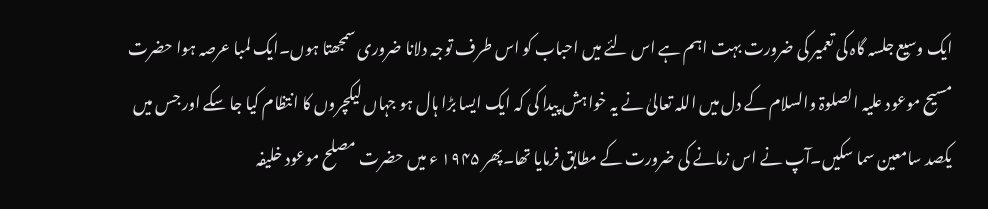ایک وسیع جلسہ گاہ کی تعمیر کی ضرورت بہت اہم ہے اس لئے میں احباب کو اس طرف توجہ دلانا ضروری سمجھتا ہوں۔ایک لمبا عرصہ ہوا حضرت مسیح موعود علیہ الصلوۃ والسلام کے دل میں اللہ تعالیٰ نے یہ خواہش پیدا کی کہ ایک ایسا بڑا ہال ہو جہاں لیکچروں کا انتظام کیا جا سکے اور جس میں یکصد سامعین سما سکیں۔آپ نے اس زمانے کی ضرورت کے مطابق فرمایا تھا۔پھر ۱۹۴۵ ء میں حضرت مصلح موعود خلیفہ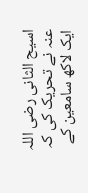اسیح الثانی رضی اللہ عنہ نے تحریک کی کہ ایک لاکھ سامعین کے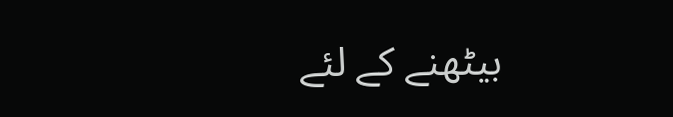بیٹھنے کے لئے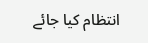انتظام کیا جائے